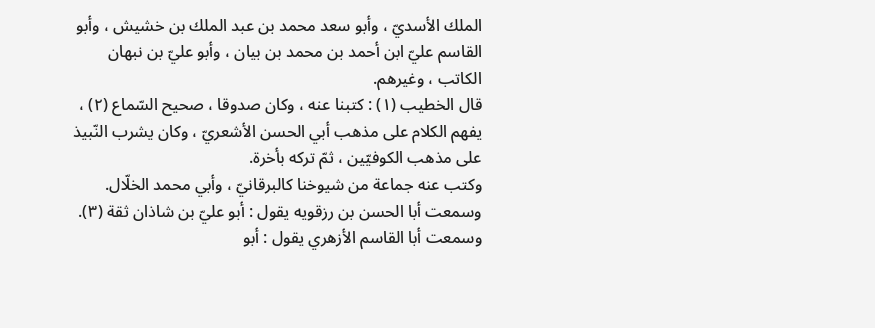الملك الأسديّ ، وأبو سعد محمد بن عبد الملك بن خشيش ، وأبو القاسم عليّ ابن أحمد بن محمد بن بيان ، وأبو عليّ بن نبهان الكاتب ، وغيرهم.
قال الخطيب (١) : كتبنا عنه ، وكان صدوقا ، صحيح السّماع (٢) ، يفهم الكلام على مذهب أبي الحسن الأشعريّ ، وكان يشرب النّبيذ على مذهب الكوفيّين ، ثمّ تركه بأخرة.
وكتب عنه جماعة من شيوخنا كالبرقانيّ ، وأبي محمد الخلّال.
وسمعت أبا الحسن بن رزقويه يقول : أبو عليّ بن شاذان ثقة (٣).
وسمعت أبا القاسم الأزهري يقول : أبو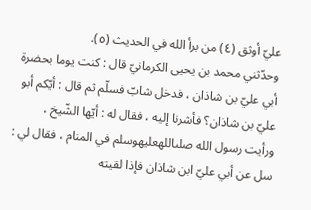عليّ أوثق (٤) من برأ الله في الحديث (٥).
وحدّثني محمد بن يحيى الكرمانيّ قال : كنت يوما بحضرة أبي عليّ بن شاذان ، فدخل شابّ فسلّم ثم قال : أيّكم أبو عليّ بن شاذان؟ فأشرنا إليه ، فقال له : أيّها الشّيخ ، ورأيت رسول الله صلىاللهعليهوسلم في المنام ، فقال لي : سل عن أبي عليّ ابن شاذان فإذا لقيته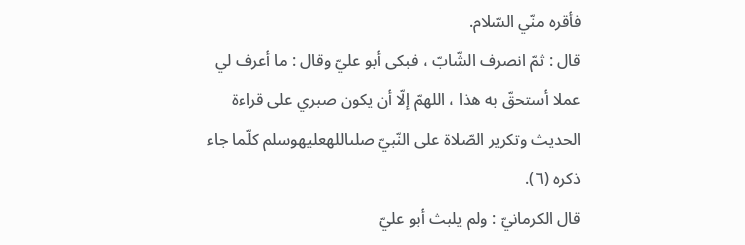فأقره منّي السّلام.
قال : ثمّ انصرف الشّابّ ، فبكى أبو عليّ وقال : ما أعرف لي عملا أستحقّ به هذا ، اللهمّ إلّا أن يكون صبري على قراءة الحديث وتكرير الصّلاة على النّبيّ صلىاللهعليهوسلم كلّما جاء ذكره (٦).
قال الكرمانيّ : ولم يلبث أبو عليّ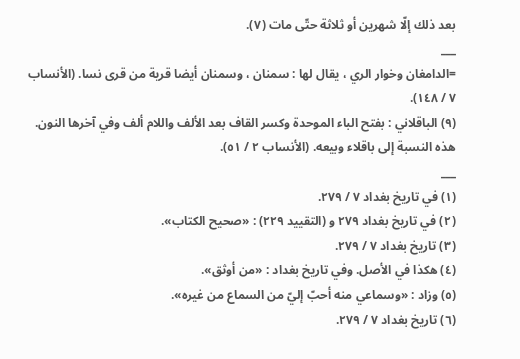بعد ذلك إلّا شهرين أو ثلاثة حتّى مات (٧).
___
=الدامغان وخوار الري ، يقال لها : سمنان ، وسمنان أيضا قرية من قرى نسا. (الأنساب ٧ / ١٤٨).
(٩) الباقلاني : بفتح الباء الموحدة وكسر القاف بعد الألف واللام ألف وفي آخرها النون. هذه النسبة إلى باقلاء وبيعه. (الأنساب ٢ / ٥١).
___
(١) في تاريخ بغداد ٧ / ٢٧٩.
(٢) في تاريخ بغداد ٢٧٩ و (التقييد ٢٢٩) : «صحيح الكتاب».
(٣) تاريخ بغداد ٧ / ٢٧٩.
(٤) هكذا في الأصل. وفي تاريخ بغداد : «من أوثق».
(٥) وزاد : «وسماعي منه أحبّ إليّ من السماع من غيره».
(٦) تاريخ بغداد ٧ / ٢٧٩.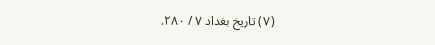(٧) تاريخ بغداد ٧ / ٢٨٠.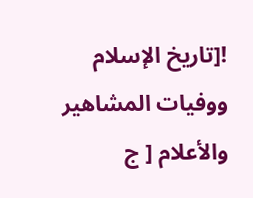![تاريخ الإسلام ووفيات المشاهير والأعلام [ ج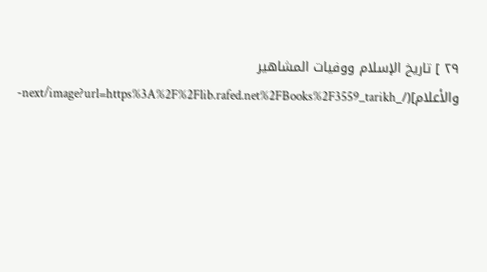٢٩ ] تاريخ الإسلام ووفيات المشاهير والأعلام](/_next/image?url=https%3A%2F%2Flib.rafed.net%2FBooks%2F3559_tarikh-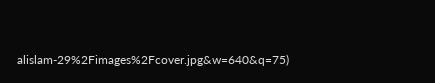alislam-29%2Fimages%2Fcover.jpg&w=640&q=75)